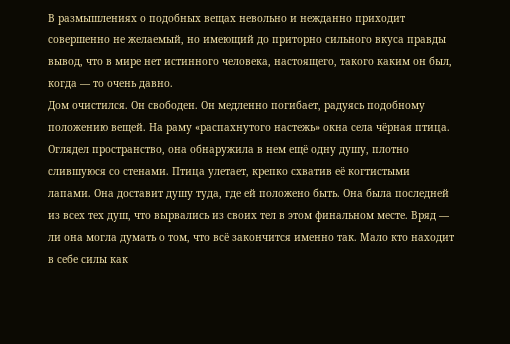В размышлениях о подобных вещах невольно и нежданно приходит совершенно не желаемый, но имеющий до приторно сильного вкуса правды вывод, что в мире нет истинного человека, настоящего, такого каким он был, когда — то очень давно.
Дом очистился. Он свободен. Он медленно погибает, радуясь подобному положению вещей. На раму «распахнутого настежь» окна села чёрная птица. Оглядел пространство, она обнаружила в нем ещё одну душу, плотно слившуюся со стенами. Птица улетает, крепко схватив её когтистыми лапами. Она доставит душу туда, где ей положено быть. Она была последней из всех тех душ, что вырвались из своих тел в этом финальном месте. Вряд — ли она могла думать о том, что всё закончится именно так. Мало кто находит в себе силы как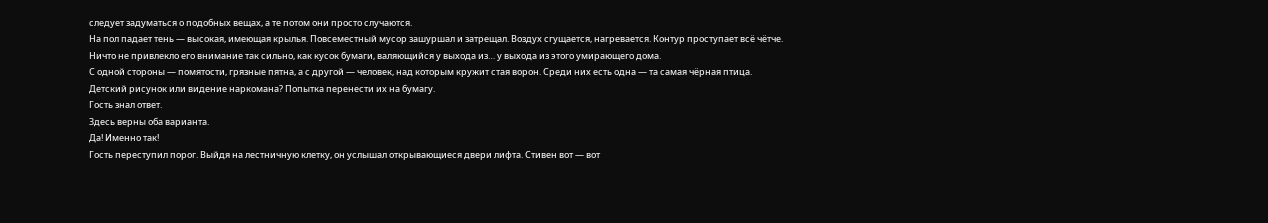следует задуматься о подобных вещах, а те потом они просто случаются.
На пол падает тень — высокая, имеющая крылья. Повсеместный мусор зашуршал и затрещал. Воздух сгущается, нагревается. Контур проступает всё чётче.
Ничто не привлекло его внимание так сильно, как кусок бумаги, валяющийся у выхода из… у выхода из этого умирающего дома.
С одной стороны — помятости, грязные пятна, а с другой — человек, над которым кружит стая ворон. Среди них есть одна — та самая чёрная птица.
Детский рисунок или видение наркомана? Попытка перенести их на бумагу.
Гость знал ответ.
Здесь верны оба варианта.
Да! Именно так!
Гость переступил порог. Выйдя на лестничную клетку, он услышал открывающиеся двери лифта. Стивен вот — вот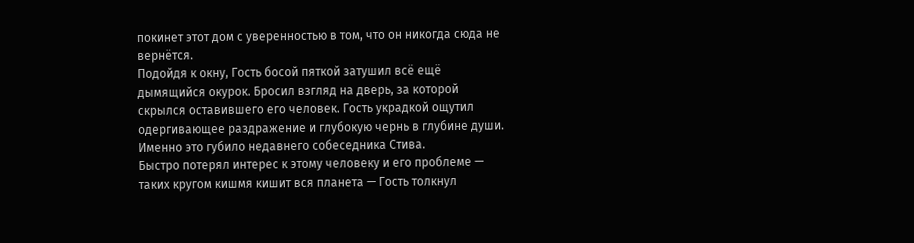покинет этот дом с уверенностью в том, что он никогда сюда не вернётся.
Подойдя к окну, Гость босой пяткой затушил всё ещё дымящийся окурок. Бросил взгляд на дверь, за которой скрылся оставившего его человек. Гость украдкой ощутил одергивающее раздражение и глубокую чернь в глубине души. Именно это губило недавнего собеседника Стива.
Быстро потерял интерес к этому человеку и его проблеме — таких кругом кишмя кишит вся планета — Гость толкнул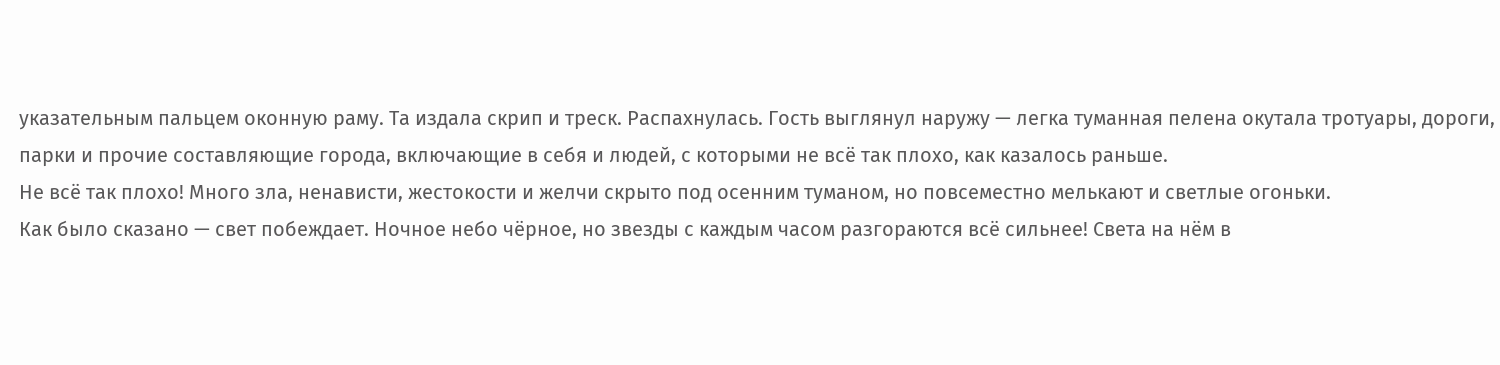указательным пальцем оконную раму. Та издала скрип и треск. Распахнулась. Гость выглянул наружу — легка туманная пелена окутала тротуары, дороги, парки и прочие составляющие города, включающие в себя и людей, с которыми не всё так плохо, как казалось раньше.
Не всё так плохо! Много зла, ненависти, жестокости и желчи скрыто под осенним туманом, но повсеместно мелькают и светлые огоньки.
Как было сказано — свет побеждает. Ночное небо чёрное, но звезды с каждым часом разгораются всё сильнее! Света на нём в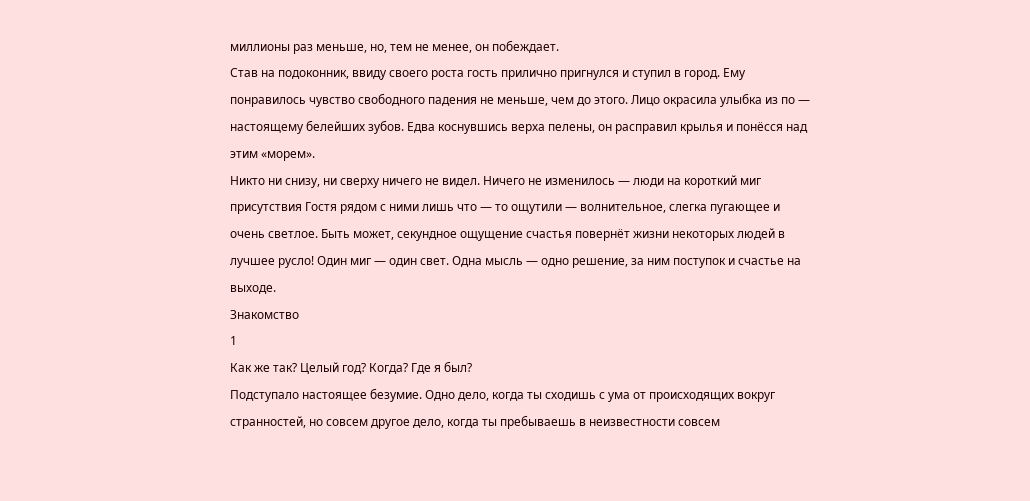миллионы раз меньше, но, тем не менее, он побеждает.
Став на подоконник, ввиду своего роста гость прилично пригнулся и ступил в город. Ему понравилось чувство свободного падения не меньше, чем до этого. Лицо окрасила улыбка из по — настоящему белейших зубов. Едва коснувшись верха пелены, он расправил крылья и понёсся над этим «морем».
Никто ни снизу, ни сверху ничего не видел. Ничего не изменилось — люди на короткий миг присутствия Гостя рядом с ними лишь что — то ощутили — волнительное, слегка пугающее и очень светлое. Быть может, секундное ощущение счастья повернёт жизни некоторых людей в лучшее русло! Один миг — один свет. Одна мысль — одно решение, за ним поступок и счастье на выходе.
Знакомство
1
Как же так? Целый год? Когда? Где я был?
Подступало настоящее безумие. Одно дело, когда ты сходишь с ума от происходящих вокруг странностей, но совсем другое дело, когда ты пребываешь в неизвестности совсем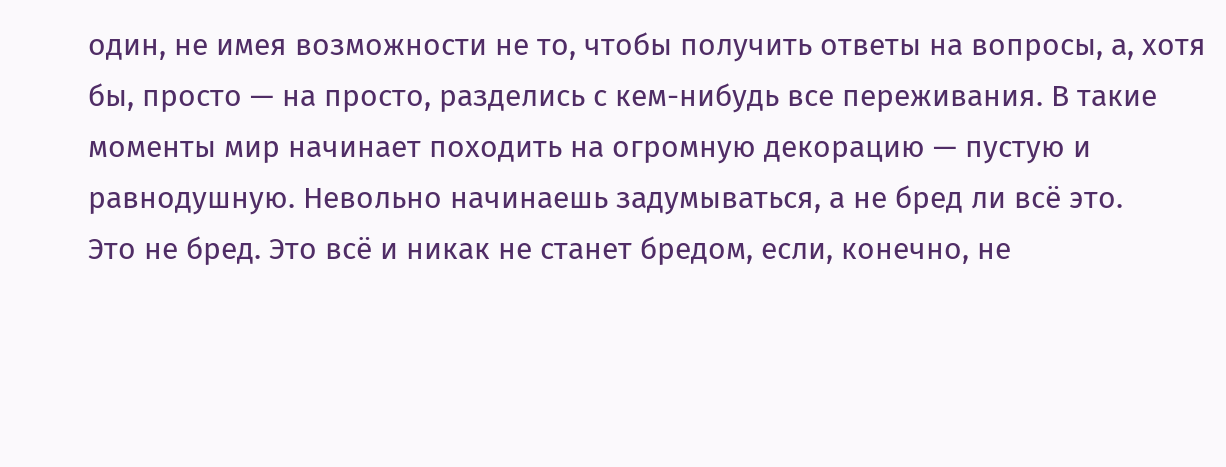один, не имея возможности не то, чтобы получить ответы на вопросы, а, хотя бы, просто — на просто, разделись с кем-нибудь все переживания. В такие моменты мир начинает походить на огромную декорацию — пустую и равнодушную. Невольно начинаешь задумываться, а не бред ли всё это.
Это не бред. Это всё и никак не станет бредом, если, конечно, не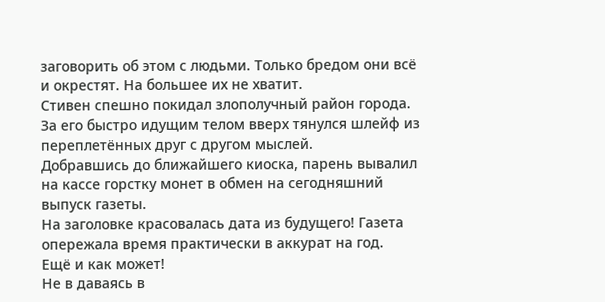заговорить об этом с людьми. Только бредом они всё и окрестят. На большее их не хватит.
Стивен спешно покидал злополучный район города. За его быстро идущим телом вверх тянулся шлейф из переплетённых друг с другом мыслей.
Добравшись до ближайшего киоска, парень вывалил на кассе горстку монет в обмен на сегодняшний выпуск газеты.
На заголовке красовалась дата из будущего! Газета опережала время практически в аккурат на год.
Ещё и как может!
Не в даваясь в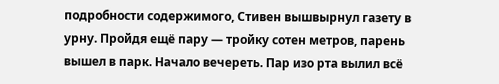подробности содержимого, Стивен вышвырнул газету в урну. Пройдя ещё пару — тройку сотен метров, парень вышел в парк. Начало вечереть. Пар изо рта вылил всё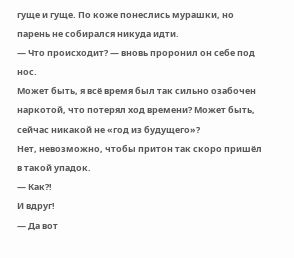гуще и гуще. По коже понеслись мурашки, но парень не собирался никуда идти.
— Что происходит? — вновь проронил он себе под нос.
Может быть, я всё время был так сильно озабочен наркотой, что потерял ход времени? Может быть, сейчас никакой не «год из будущего»?
Нет, невозможно, чтобы притон так скоро пришёл в такой упадок.
— Как?!
И вдруг!
— Да вот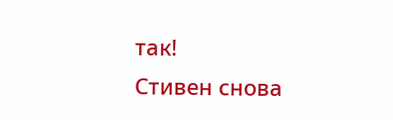так!
Стивен снова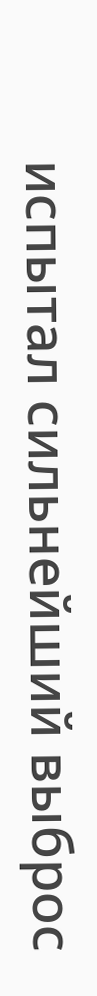испытал сильнейший выброс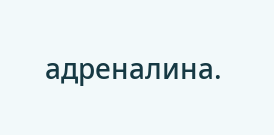адреналина.